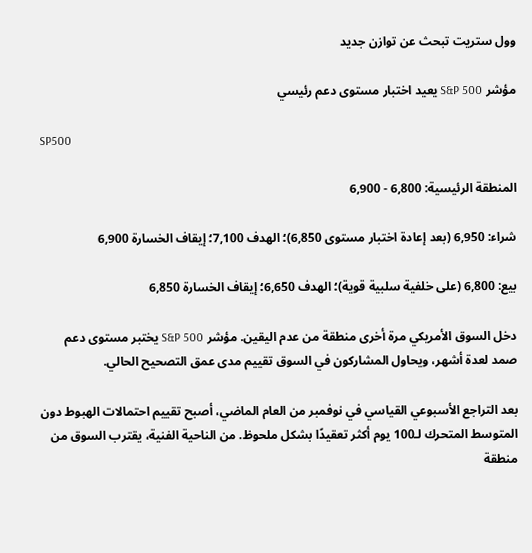وول ستريت تبحث عن توازن جديد

مؤشر S&P 500 يعيد اختبار مستوى دعم رئيسي

SP500

المنطقة الرئيسية: 6,800 - 6,900

شراء: 6,950 (بعد إعادة اختبار مستوى 6,850)؛ الهدف 7,100؛ إيقاف الخسارة 6,900

بيع: 6,800 (على خلفية سلبية قوية)؛ الهدف 6,650؛ إيقاف الخسارة 6,850

دخل السوق الأمريكي مرة أخرى منطقة من عدم اليقين. مؤشر S&P 500 يختبر مستوى دعم صمد لعدة أشهر، ويحاول المشاركون في السوق تقييم مدى عمق التصحيح الحالي.

بعد التراجع الأسبوعي القياسي في نوفمبر من العام الماضي، أصبح تقييم احتمالات الهبوط دون المتوسط المتحرك لـ100 يوم أكثر تعقيدًا بشكل ملحوظ. من الناحية الفنية، يقترب السوق من منطقة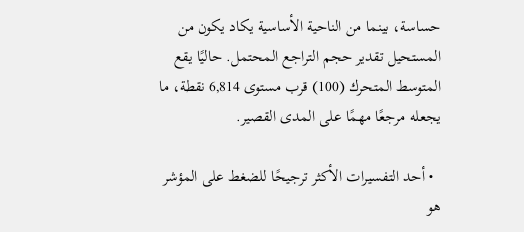حساسة، بينما من الناحية الأساسية يكاد يكون من المستحيل تقدير حجم التراجع المحتمل. حاليًا يقع المتوسط المتحرك (100) قرب مستوى 6,814 نقطة، ما يجعله مرجعًا مهمًا على المدى القصير.

  • أحد التفسيرات الأكثر ترجيحًا للضغط على المؤشر هو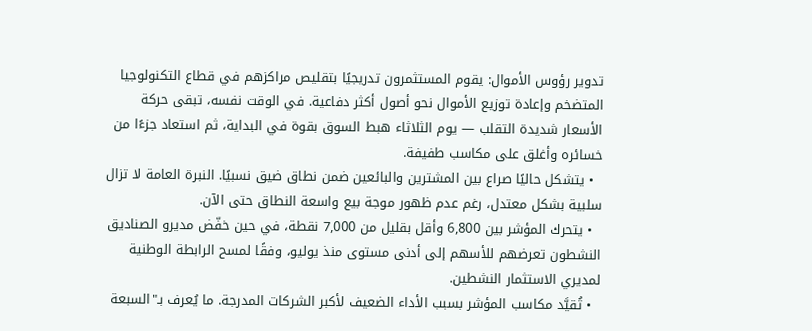تدوير رؤوس الأموال: يقوم المستثمرون تدريجيًا بتقليص مراكزهم في قطاع التكنولوجيا المتضخم وإعادة توزيع الأموال نحو أصول أكثر دفاعية. في الوقت نفسه، تبقى حركة الأسعار شديدة التقلب — يوم الثلاثاء هبط السوق بقوة في البداية، ثم استعاد جزءًا من خسائره وأغلق على مكاسب طفيفة.
  • يتشكل حاليًا صراع بين المشترين والبائعين ضمن نطاق ضيق نسبيًا. النبرة العامة لا تزال سلبية بشكل معتدل، رغم عدم ظهور موجة بيع واسعة النطاق حتى الآن.
  • يتحرك المؤشر بين 6,800 وأقل بقليل من 7,000 نقطة، في حين خفّض مديرو الصناديق النشطون تعرضهم للأسهم إلى أدنى مستوى منذ يوليو، وفقًا لمسح الرابطة الوطنية لمديري الاستثمار النشطين.
  • تُقيَّد مكاسب المؤشر بسبب الأداء الضعيف لأكبر الشركات المدرجة. ما يُعرف بـ"السبعة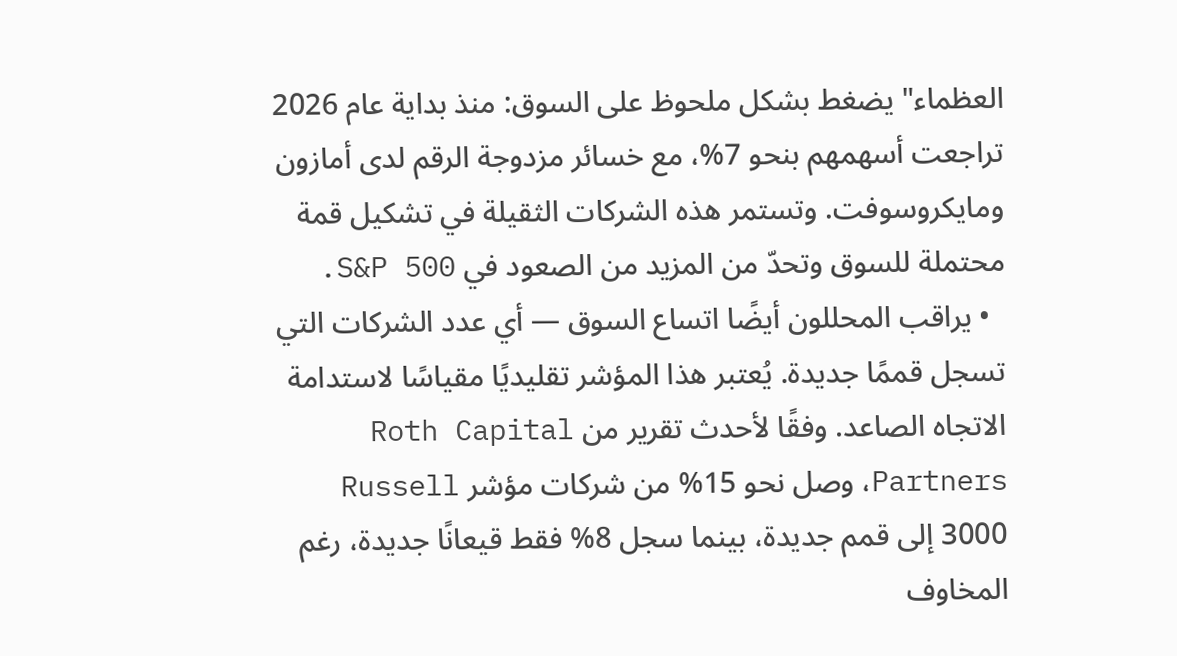العظماء" يضغط بشكل ملحوظ على السوق: منذ بداية عام 2026 تراجعت أسهمهم بنحو 7%، مع خسائر مزدوجة الرقم لدى أمازون ومايكروسوفت. وتستمر هذه الشركات الثقيلة في تشكيل قمة محتملة للسوق وتحدّ من المزيد من الصعود في S&P 500.
  • يراقب المحللون أيضًا اتساع السوق — أي عدد الشركات التي تسجل قممًا جديدة. يُعتبر هذا المؤشر تقليديًا مقياسًا لاستدامة الاتجاه الصاعد. وفقًا لأحدث تقرير من Roth Capital Partners، وصل نحو 15% من شركات مؤشر Russell 3000 إلى قمم جديدة، بينما سجل 8% فقط قيعانًا جديدة، رغم المخاوف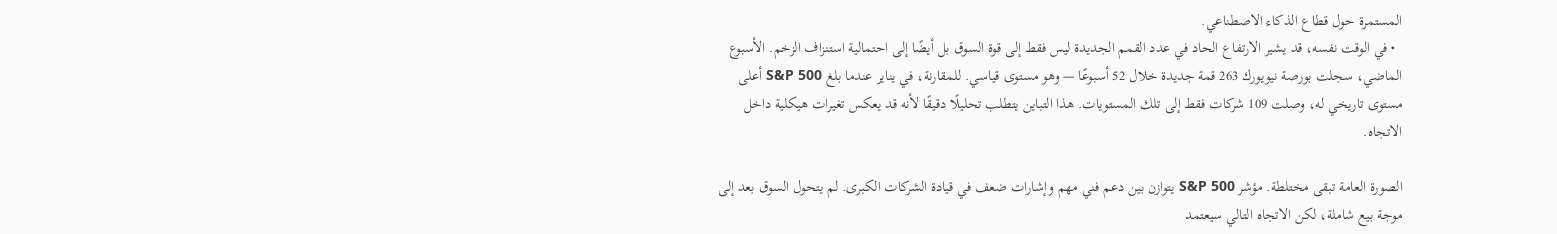المستمرة حول قطاع الذكاء الاصطناعي.
  • في الوقت نفسه، قد يشير الارتفاع الحاد في عدد القمم الجديدة ليس فقط إلى قوة السوق بل أيضًا إلى احتمالية استنزاف الزخم. الأسبوع الماضي، سجلت بورصة نيويورك 263 قمة جديدة خلال 52 أسبوعًا — وهو مستوى قياسي. للمقارنة، في يناير عندما بلغ S&P 500 أعلى مستوى تاريخي له، وصلت 109 شركات فقط إلى تلك المستويات. هذا التباين يتطلب تحليلًا دقيقًا لأنه قد يعكس تغيرات هيكلية داخل الاتجاه.

الصورة العامة تبقى مختلطة. مؤشر S&P 500 يتوازن بين دعم فني مهم وإشارات ضعف في قيادة الشركات الكبرى. لم يتحول السوق بعد إلى موجة بيع شاملة، لكن الاتجاه التالي سيعتمد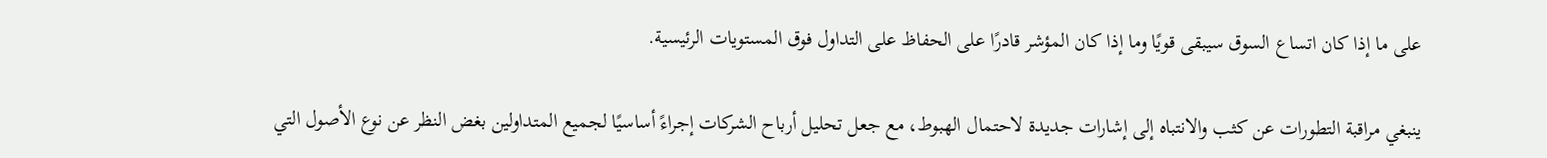على ما إذا كان اتساع السوق سيبقى قويًا وما إذا كان المؤشر قادرًا على الحفاظ على التداول فوق المستويات الرئيسية.

ينبغي مراقبة التطورات عن كثب والانتباه إلى إشارات جديدة لاحتمال الهبوط، مع جعل تحليل أرباح الشركات إجراءً أساسيًا لجميع المتداولين بغض النظر عن نوع الأصول التي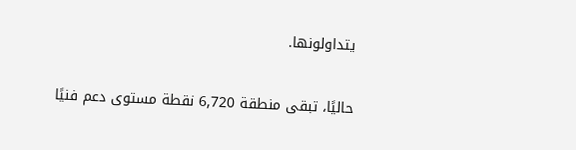يتداولونها.

حاليًا، تبقى منطقة 6,720 نقطة مستوى دعم فنيًا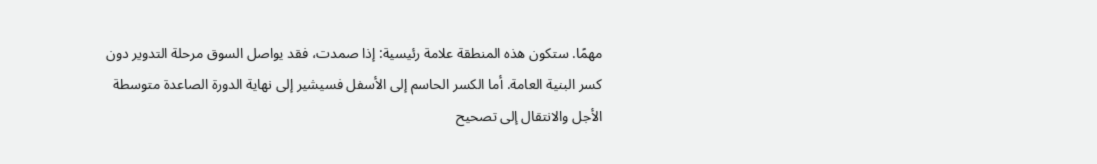مهمًا. ستكون هذه المنطقة علامة رئيسية: إذا صمدت، فقد يواصل السوق مرحلة التدوير دون كسر البنية العامة. أما الكسر الحاسم إلى الأسفل فسيشير إلى نهاية الدورة الصاعدة متوسطة الأجل والانتقال إلى تصحيح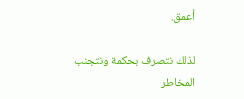أعمق.

لذلك نتصرف بحكمة ونتجنب المخاطر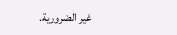غير الضرورية.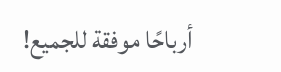أرباحًا موفقة للجميع!